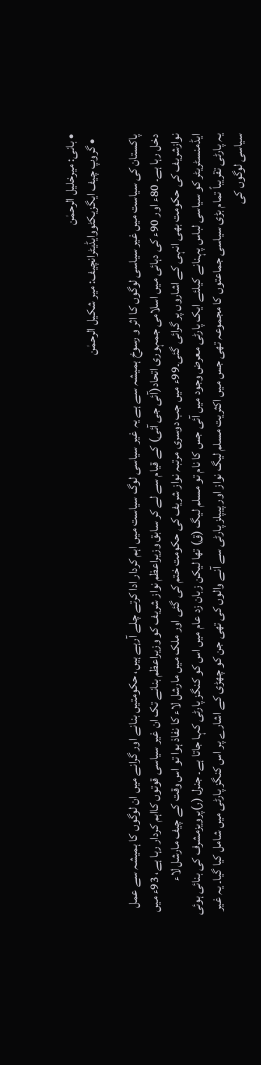• بانی: میرخلیل الرحمٰن
  • گروپ چیف ایگزیکٹووایڈیٹرانچیف: میر شکیل الرحمٰن

پاکستان کی سیاست میں غیر سیاسی لوگوں کا اثر و رسوخ ہمیشہ سے ہے یہ غیر سیاسی لوگ سیاست میں اہم کردار ادا کرتے چلے آرہے ہیں، حکومتیں بنانے اور گرانے میں ان لوگوں کا ہمیشہ سے عمل دخل رہا ہے۔ 80ء اور 90ء کی دہائی میں اسلامی جمہوری اتحاد(آئی جی آئی) کے قیام سے لے کر سابق وزیراعظم نواز شریف کو وزیراعظم بنانے تک ان غیر سیاسی قوتوں کااہم کردار رہا ہے، 93ء میں نوازشریف کی حکومت بھی انہی کے اشاروں پر گرائی گئی۔99ء میں جب دوسری مرتبہ نواز شریف کی حکومت ختم کی گئی اور ملک میں مارشل لاء کا نفاذ ہوا تو اس وقت کے چیف مارشل لاء ایڈمنسٹریٹر کو سیاسی لباس پہنانے کیلئے ایک پارٹی معرض وجود میں آئی جس کا نام تو مسلم لیگ (ق) تھا لیکن زبان زد عام میں اس کو کنگز پارٹی کہا جاتا ہے۔ جنرل (ر)پرویزمشرف کی بنائی ہوئی یہ پارٹی تقریباً تمام بڑی سیاسی جماعتوں کا مجموعہ تھی جس میں اکثریت مسلم لیگ نواز اور پیپلز پارٹی سے آنے والوں کی تھی جن کو چھڑی کے اشارے پر اس کنگز پارٹی میں شامل کیا گیا۔ یہ غیر سیاسی لوگوں کی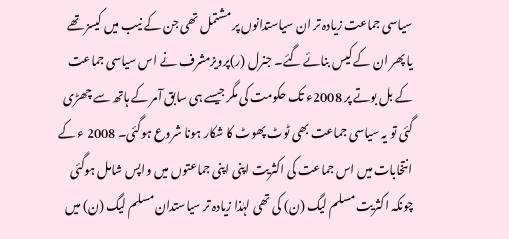سیاسی جماعت زیادہ تر ان سیاستدانوں پر مشتمل تھی جن کے نیب میں کیسز تھے یا پھر ان کے کیس بنائے گئے۔ جنرل (ر)پرویزمشرف نے اس سیاسی جماعت کے بل بوتے پر 2008ء تک حکومت کی مگر جیسے ہی سابق آمر کے ہاتھ سے چھڑی گئی تو یہ سیاسی جماعت بھی ٹوٹ پھوٹ کا شکار ہونا شروع ہوگئی۔ 2008 ء کے انتخابات میں اس جماعت کی اکثریت اپنی اپنی جماعتوں میں واپس شامل ہوگئی چونکہ اکثریت مسلم لیگ (ن) کی تھی لہٰذا زیادہ تر سیاستدان مسلم لیگ (ن) میں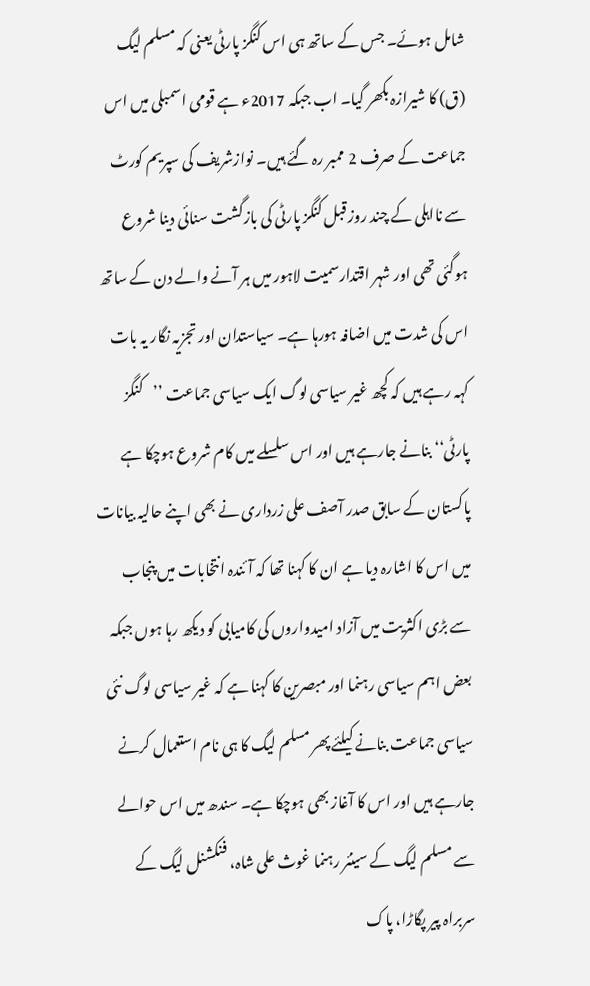شامل ہوئے۔ جس کے ساتھ ہی اس کنگز پارٹی یعنی کہ مسلم لیگ (ق) کا شیرازہ بکھر گیا۔ اب جبکہ 2017ء ہے قومی اسمبلی میں اس جماعت کے صرف 2 ممبر رہ گئے ہیں۔ نوازشریف کی سپریم کورٹ سے نااہلی کے چند روز قبل کنگز پارٹی کی بازگشت سنائی دینا شروع ہوگئی تھی اور شہر اقتدارسمیت لاہور میں ہر آنے والے دن کے ساتھ اس کی شدت میں اضافہ ہورہا ہے۔ سیاستدان اور تجزیہ نگار یہ بات کہہ رہے ہیں کہ کچھ غیر سیاسی لوگ ایک سیاسی جماعت ’’کنگز پارٹی‘‘ بنانے جارہے ہیں اور اس سلسلے میں کام شروع ہوچکا ہے پاکستان کے سابق صدر آصف علی زرداری نے بھی اپنے حالیہ بیانات میں اس کا اشارہ دیا ہے ان کا کہنا تھا کہ آئندہ انتخابات میں پنجاب سے بڑی اکثریت میں آزاد امیدواروں کی کامیابی کو دیکھ رہا ہوں جبکہ بعض اہم سیاسی رہنما اور مبصرین کا کہنا ہے کہ غیر سیاسی لوگ نئی سیاسی جماعت بنانے کیلئے پھر مسلم لیگ کا ہی نام استعمال کرنے جارہے ہیں اور اس کا آغاز بھی ہوچکا ہے۔ سندھ میں اس حوالے سے مسلم لیگ کے سینئر رہنما غوث علی شاہ، فنکشنل لیگ کے سربراہ پیر پگاڑا، پاک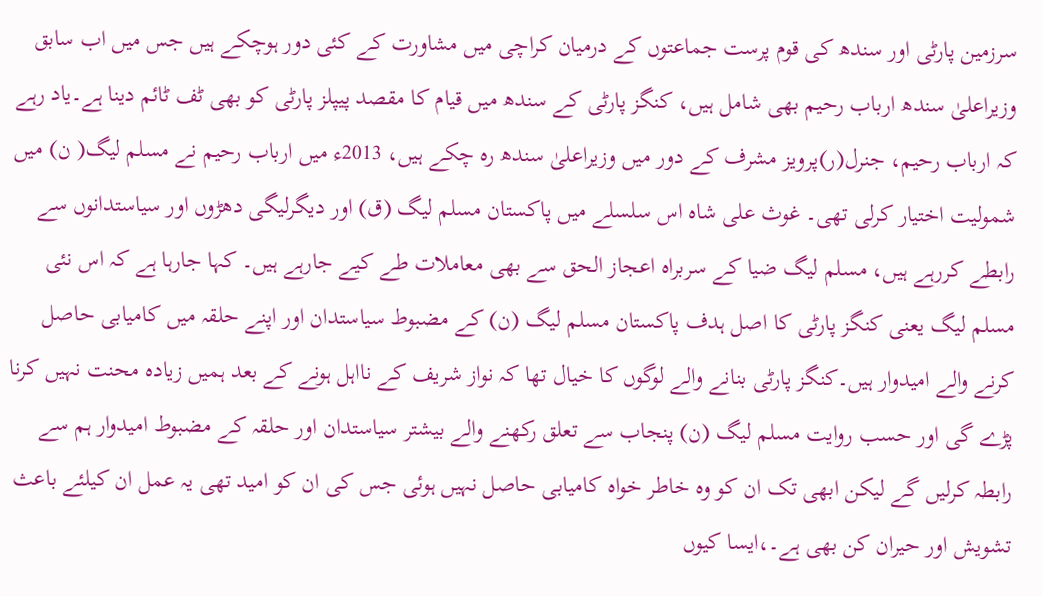سرزمین پارٹی اور سندھ کی قوم پرست جماعتوں کے درمیان کراچی میں مشاورت کے کئی دور ہوچکے ہیں جس میں اب سابق وزیراعلیٰ سندھ ارباب رحیم بھی شامل ہیں، کنگز پارٹی کے سندھ میں قیام کا مقصد پیپلز پارٹی کو بھی ٹف ٹائم دینا ہے۔یاد رہے کہ ارباب رحیم، جنرل(ر)پرویز مشرف کے دور میں وزیراعلیٰ سندھ رہ چکے ہیں، 2013ء میں ارباب رحیم نے مسلم لیگ( ن) میں شمولیت اختیار کرلی تھی۔ غوث علی شاہ اس سلسلے میں پاکستان مسلم لیگ (ق) اور دیگرلیگی دھڑوں اور سیاستدانوں سے رابطے کررہے ہیں، مسلم لیگ ضیا کے سربراہ اعجاز الحق سے بھی معاملات طے کیے جارہے ہیں۔ کہا جارہا ہے کہ اس نئی مسلم لیگ یعنی کنگز پارٹی کا اصل ہدف پاکستان مسلم لیگ (ن) کے مضبوط سیاستدان اور اپنے حلقہ میں کامیابی حاصل کرنے والے امیدوار ہیں۔کنگز پارٹی بنانے والے لوگوں کا خیال تھا کہ نواز شریف کے نااہل ہونے کے بعد ہمیں زیادہ محنت نہیں کرنا پڑے گی اور حسب روایت مسلم لیگ (ن) پنجاب سے تعلق رکھنے والے بیشتر سیاستدان اور حلقہ کے مضبوط امیدوار ہم سے رابطہ کرلیں گے لیکن ابھی تک ان کو وہ خاطر خواہ کامیابی حاصل نہیں ہوئی جس کی ان کو امید تھی یہ عمل ان کیلئے باعث تشویش اور حیران کن بھی ہے۔،ایسا کیوں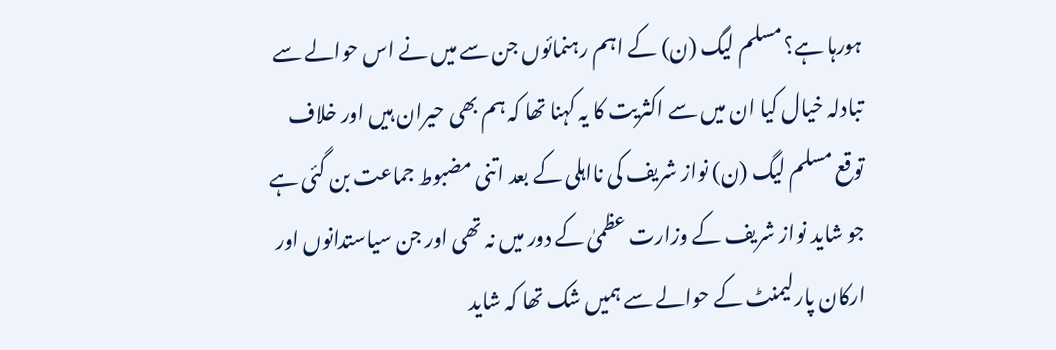ہورہا ہے؟ مسلم لیگ (ن) کے اہم رہنمائوں جن سے میں نے اس حوالے سے تبادلہ خیال کیا ان میں سے اکثریت کا یہ کہنا تھا کہ ہم بھی حیران ہیں اور خلاف توقع مسلم لیگ (ن) نواز شریف کی نااہلی کے بعد اتنی مضبوط جماعت بن گئی ہے جو شاید نواز شریف کے وزارت عظمیٰ کے دور میں نہ تھی اور جن سیاستدانوں اور ارکان پارلیمنٹ کے حوالے سے ہمیں شک تھا کہ شاید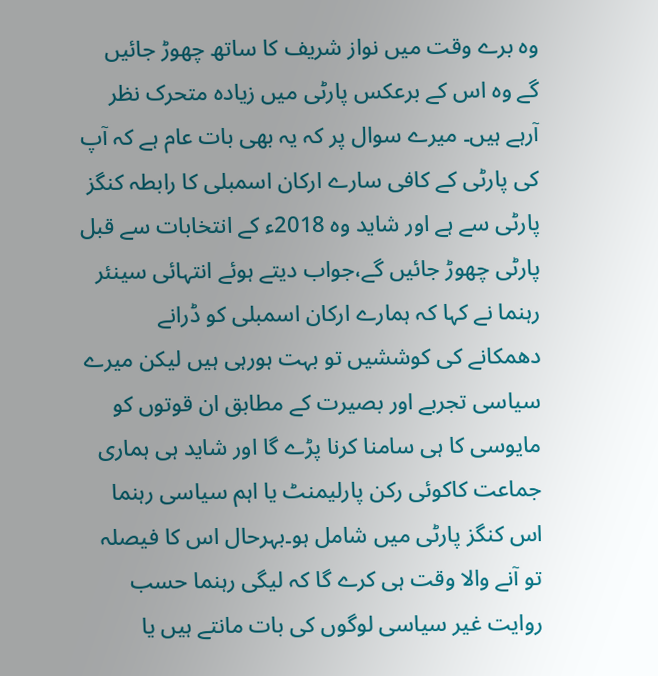وہ برے وقت میں نواز شریف کا ساتھ چھوڑ جائیں گے وہ اس کے برعکس پارٹی میں زیادہ متحرک نظر آرہے ہیں۔ میرے سوال پر کہ یہ بھی بات عام ہے کہ آپ کی پارٹی کے کافی سارے ارکان اسمبلی کا رابطہ کنگز پارٹی سے ہے اور شاید وہ 2018ء کے انتخابات سے قبل پارٹی چھوڑ جائیں گے،جواب دیتے ہوئے انتہائی سینئر رہنما نے کہا کہ ہمارے ارکان اسمبلی کو ڈرانے دھمکانے کی کوششیں تو بہت ہورہی ہیں لیکن میرے سیاسی تجربے اور بصیرت کے مطابق ان قوتوں کو مایوسی کا ہی سامنا کرنا پڑے گا اور شاید ہی ہماری جماعت کاکوئی رکن پارلیمنٹ یا اہم سیاسی رہنما اس کنگز پارٹی میں شامل ہو۔بہرحال اس کا فیصلہ تو آنے والا وقت ہی کرے گا کہ لیگی رہنما حسب روایت غیر سیاسی لوگوں کی بات مانتے ہیں یا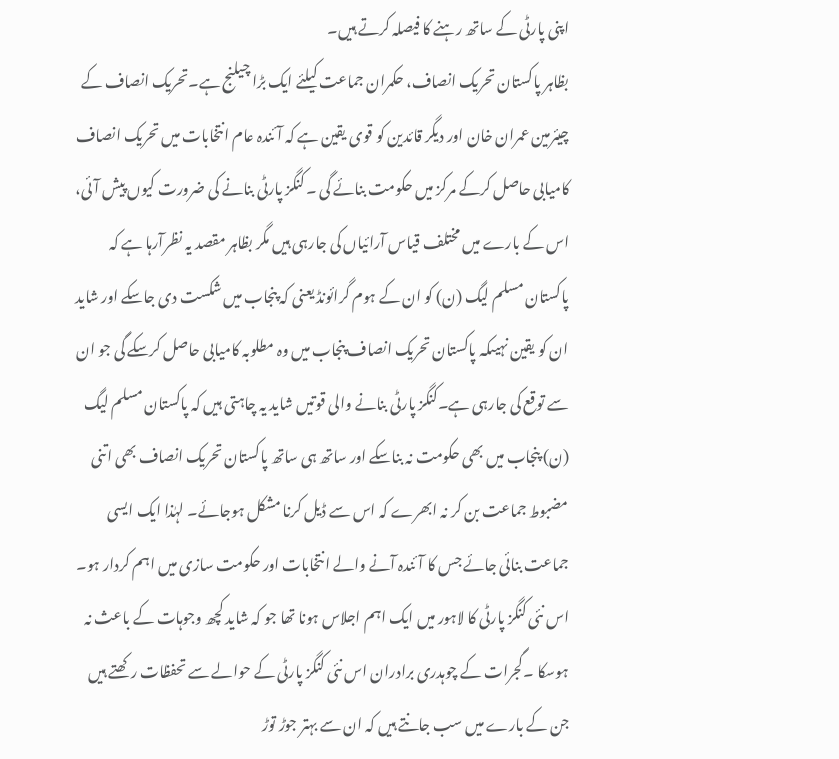اپنی پارٹی کے ساتھ رہنے کا فیصلہ کرتے ہیں۔
بظاہر پاکستان تحریک انصاف، حکمران جماعت کیلئے ایک بڑا چیلنج ہے۔تحریک انصاف کے چیئرمین عمران خان اور دیگر قائدین کو قوی یقین ہے کہ آئندہ عام انتخابات میں تحریک انصاف کامیابی حاصل کرکے مرکز میں حکومت بنائے گی ۔ کنگز پارٹی بنانے کی ضرورت کیوں پیش آئی، اس کے بارے میں مختلف قیاس آرائیاں کی جارہی ہیں مگر بظاہر مقصد یہ نظرآرہا ہے کہ پاکستان مسلم لیگ (ن) کو ان کے ہوم گرائونڈ یعنی کہ پنجاب میں شکست دی جاسکے اور شاید ان کو یقین نہیںکہ پاکستان تحریک انصاف پنجاب میں وہ مطلوبہ کامیابی حاصل کرسکے گی جو ان سے توقع کی جارہی ہے۔کنگز پارٹی بنانے والی قوتیں شاید یہ چاہتی ہیں کہ پاکستان مسلم لیگ (ن) پنجاب میں بھی حکومت نہ بناسکے اور ساتھ ہی ساتھ پاکستان تحریک انصاف بھی اتنی مضبوط جماعت بن کر نہ ابھرے کہ اس سے ڈیل کرنا مشکل ہوجائے۔ لہٰذا ایک ایسی جماعت بنائی جائے جس کا آئندہ آنے والے انتخابات اور حکومت سازی میں اہم کردار ہو۔ اس نئی کنگز پارٹی کا لاہور میں ایک اہم اجلاس ہونا تھا جو کہ شاید کچھ وجوہات کے باعث نہ ہوسکا ۔گجرات کے چوہدری برادران اس نئی کنگز پارٹی کے حوالے سے تحفظات رکھتے ہیں جن کے بارے میں سب جانتے ہیں کہ ان سے بہتر جوڑ توڑ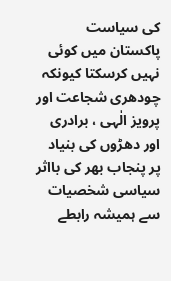کی سیاست پاکستان میں کوئی نہیں کرسکتا کیونکہ چودھری شجاعت اور پرویز الٰہی ، برادری اور دھڑوں کی بنیاد پر پنجاب بھر کی بااثر سیاسی شخصیات سے ہمیشہ رابطے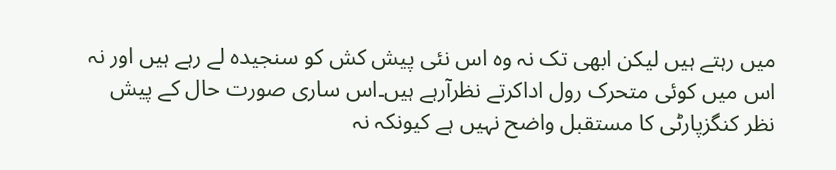میں رہتے ہیں لیکن ابھی تک نہ وہ اس نئی پیش کش کو سنجیدہ لے رہے ہیں اور نہ اس میں کوئی متحرک رول اداکرتے نظرآرہے ہیں۔اس ساری صورت حال کے پیش نظر کنگزپارٹی کا مستقبل واضح نہیں ہے کیونکہ نہ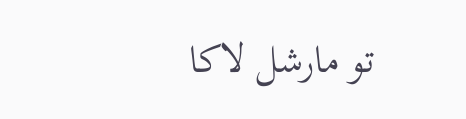تو مارشل لاکا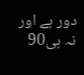دور ہے اور نہ ہی90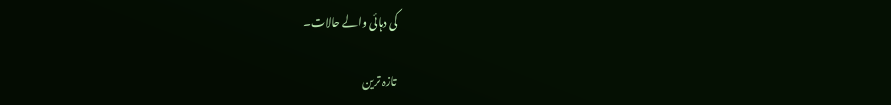کی دہائی والے حالات۔

تازہ ترین